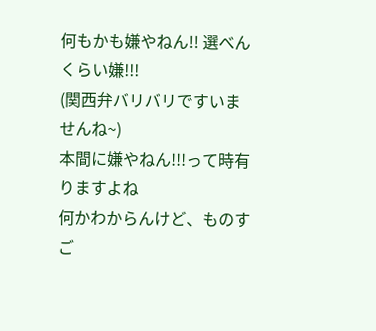何もかも嫌やねん!! 選べんくらい嫌!!!
(関西弁バリバリですいませんね~)
本間に嫌やねん!!!って時有りますよね
何かわからんけど、ものすご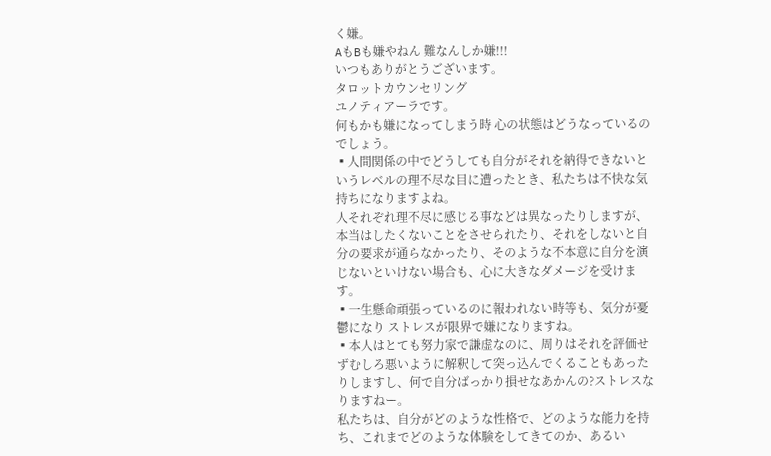く嫌。
AもBも嫌やねん 難なんしか嫌!!!
いつもありがとうございます。
タロットカウンセリング
ユノティアーラです。
何もかも嫌になってしまう時 心の状態はどうなっているのでしょう。
▪人間関係の中でどうしても自分がそれを納得できないというレベルの理不尽な目に遭ったとき、私たちは不快な気持ちになりますよね。
人それぞれ理不尽に感じる事などは異なったりしますが、本当はしたくないことをさせられたり、それをしないと自分の要求が通らなかったり、そのような不本意に自分を演じないといけない場合も、心に大きなダメージを受けます。
▪一生懸命頑張っているのに報われない時等も、気分が憂鬱になり ストレスが限界で嫌になりますね。
▪本人はとても努力家で謙虚なのに、周りはそれを評価せずむしろ悪いように解釈して突っ込んでくることもあったりしますし、何で自分ばっかり損せなあかんの?ストレスなりますねー。
私たちは、自分がどのような性格で、どのような能力を持ち、これまでどのような体験をしてきてのか、あるい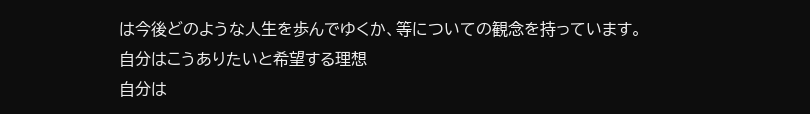は今後どのような人生を歩んでゆくか、等についての観念を持っています。
自分はこうありたいと希望する理想
自分は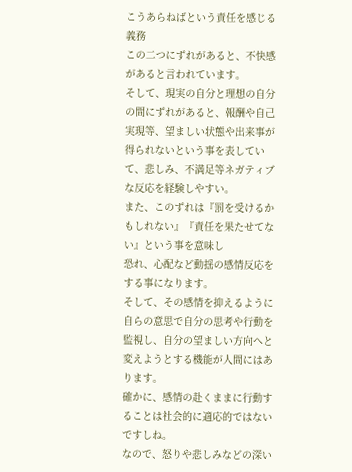こうあらねばという責任を感じる義務
この二つにずれがあると、不快感があると言われています。
そして、現実の自分と理想の自分の間にずれがあると、報酬や自己実現等、望ましい状態や出来事が得られないという事を表していて、悲しみ、不満足等ネガティブな反応を経験しやすい。
また、このずれは『罰を受けるかもしれない』『責任を果たせてない』という事を意味し
恐れ、心配など動揺の感情反応をする事になります。
そして、その感情を抑えるように自らの意思で自分の思考や行動を監視し、自分の望ましい方向へと変えようとする機能が人間にはあります。
確かに、感情の赴くままに行動することは社会的に適応的ではないですしね。
なので、怒りや悲しみなどの深い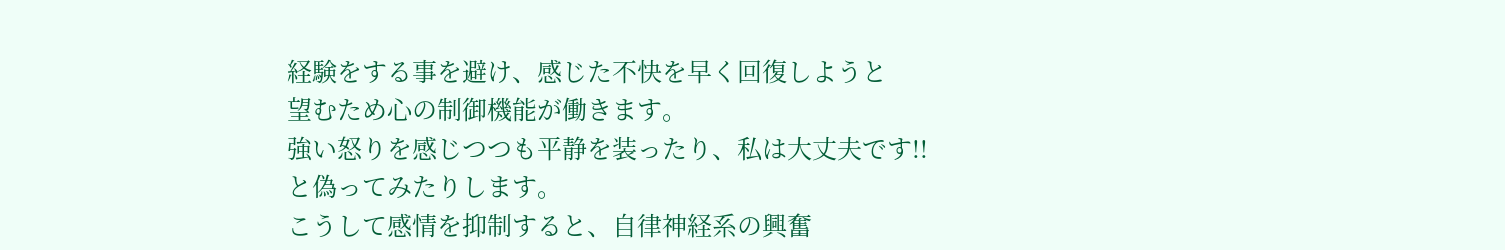経験をする事を避け、感じた不快を早く回復しようと
望むため心の制御機能が働きます。
強い怒りを感じつつも平静を装ったり、私は大丈夫です!!と偽ってみたりします。
こうして感情を抑制すると、自律神経系の興奮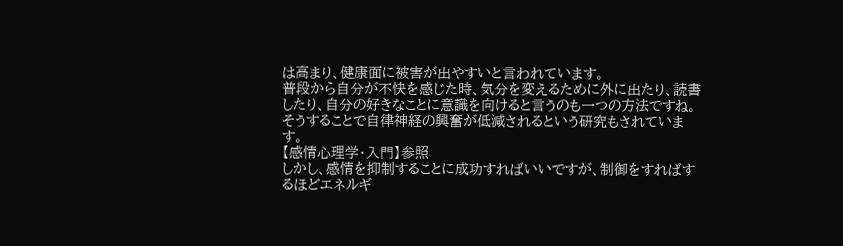は高まり、健康面に被害が出やすいと言われています。
普段から自分が不快を感じた時、気分を変えるために外に出たり、読書したり、自分の好きなことに意識を向けると言うのも一つの方法ですね。
そうすることで自律神経の興奮が低減されるという研究もされています。
【感情心理学・入門】参照
しかし、感情を抑制することに成功すればいいですが、制御をすればするほどエネルギ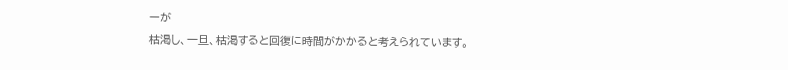ーが
枯渇し、一旦、枯渇すると回復に時間がかかると考えられています。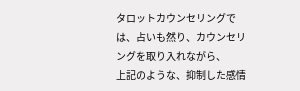タロットカウンセリングでは、占いも然り、カウンセリングを取り入れながら、
上記のような、抑制した感情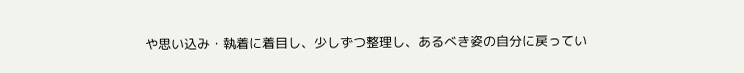や思い込み・執着に着目し、少しずつ整理し、あるべき姿の自分に戻ってい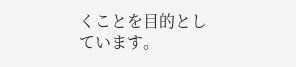くことを目的としています。